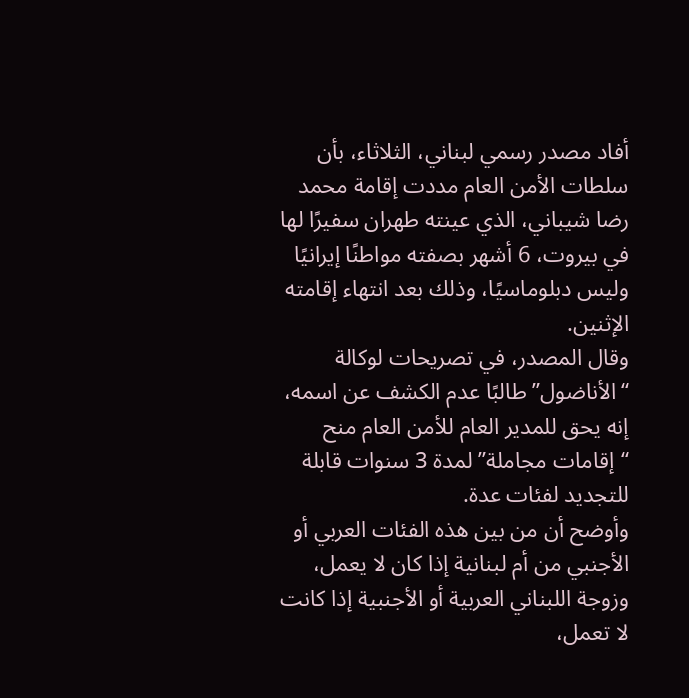أفاد مصدر رسمي لبناني، الثلاثاء، بأن سلطات الأمن العام مددت إقامة محمد رضا شيباني، الذي عينته طهران سفيرًا لها في بيروت، 6 أشهر بصفته مواطنًا إيرانيًا وليس دبلوماسيًا، وذلك بعد انتهاء إقامته الإثنين.
وقال المصدر، في تصريحات لوكالة “الأناضول” طالبًا عدم الكشف عن اسمه، إنه يحق للمدير العام للأمن العام منح “إقامات مجاملة” لمدة 3 سنوات قابلة للتجديد لفئات عدة.
وأوضح أن من بين هذه الفئات العربي أو الأجنبي من أم لبنانية إذا كان لا يعمل، وزوجة اللبناني العربية أو الأجنبية إذا كانت لا تعمل،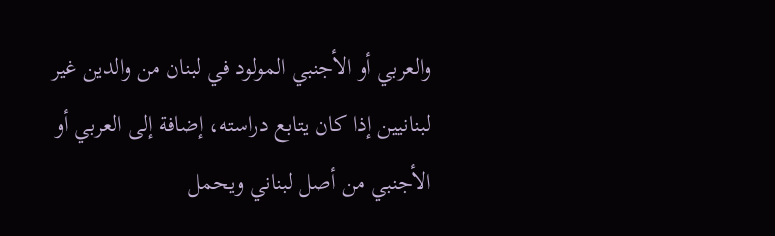والعربي أو الأجنبي المولود في لبنان من والدين غير لبنانيين إذا كان يتابع دراسته، إضافة إلى العربي أو الأجنبي من أصل لبناني ويحمل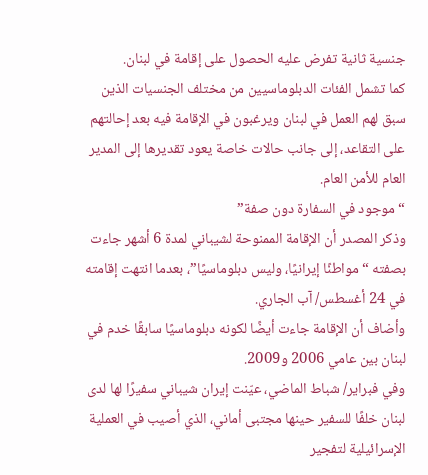جنسية ثانية تفرض عليه الحصول على إقامة في لبنان.
كما تشمل الفئات الدبلوماسيين من مختلف الجنسيات الذين سبق لهم العمل في لبنان ويرغبون في الإقامة فيه بعد إحالتهم على التقاعد، إلى جانب حالات خاصة يعود تقديرها إلى المدير العام للأمن العام.
“موجود في السفارة دون صفة”
وذكر المصدر أن الإقامة الممنوحة لشيباني لمدة 6 أشهر جاءت بصفته “مواطنًا إيرانيًا، وليس دبلوماسيًا”، بعدما انتهت إقامته في 24 أغسطس/ آب الجاري.
وأضاف أن الإقامة جاءت أيضًا لكونه دبلوماسيًا سابقًا خدم في لبنان بين عامي 2006 و2009.
وفي فبراير/ شباط الماضي، عيّنت إيران شيباني سفيرًا لها لدى لبنان خلفًا للسفير حينها مجتبى أماني، الذي أصيب في العملية الإسرائيلية لتفجير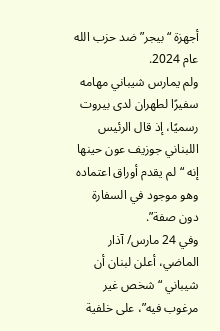أجهزة “بيجر” ضد حزب الله عام 2024.
ولم يمارس شيباني مهامه سفيرًا لطهران لدى بيروت رسميًا، إذ قال الرئيس اللبناني جوزيف عون حينها إنه “لم يقدم أوراق اعتماده وهو موجود في السفارة دون صفة”.
وفي 24 مارس/ آذار الماضي، أعلن لبنان أن شيباني “شخص غير مرغوب فيه”، على خلفية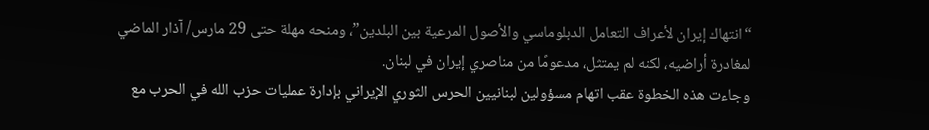“انتهاك إيران لأعراف التعامل الدبلوماسي والأصول المرعية بين البلدين”، ومنحه مهلة حتى 29 مارس/ آذار الماضي لمغادرة أراضيه، لكنه لم يمتثل، مدعومًا من مناصري إيران في لبنان.
وجاءت هذه الخطوة عقب اتهام مسؤولين لبنانيين الحرس الثوري الإيراني بإدارة عمليات حزب الله في الحرب مع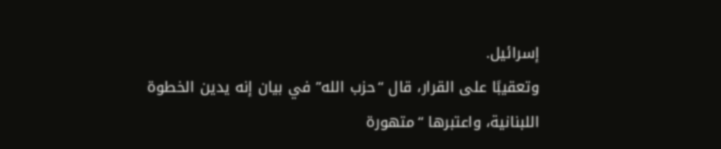إسرائيل.
وتعقيبًا على القرار، قال “حزب الله” في بيان إنه يدين الخطوة اللبنانية، واعتبرها “متهورة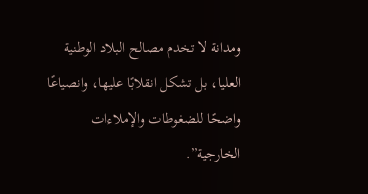ومدانة لا تخدم مصالح البلاد الوطنية العليا، بل تشكل انقلابًا عليها، وانصياعًا واضحًا للضغوطات والإملاءات الخارجية”.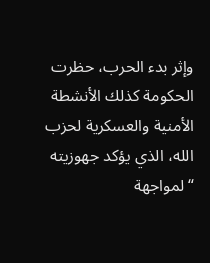وإثر بدء الحرب، حظرت الحكومة كذلك الأنشطة الأمنية والعسكرية لحزب الله، الذي يؤكد جهوزيته “لمواجهة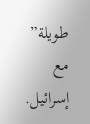طويلة” مع إسرائيل.